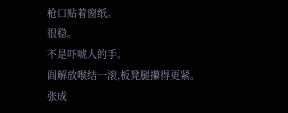枪口贴着窗纸。
很稳。
不是吓唬人的手。
阎解放喉结一滚,板凳腿攥得更紧。
张成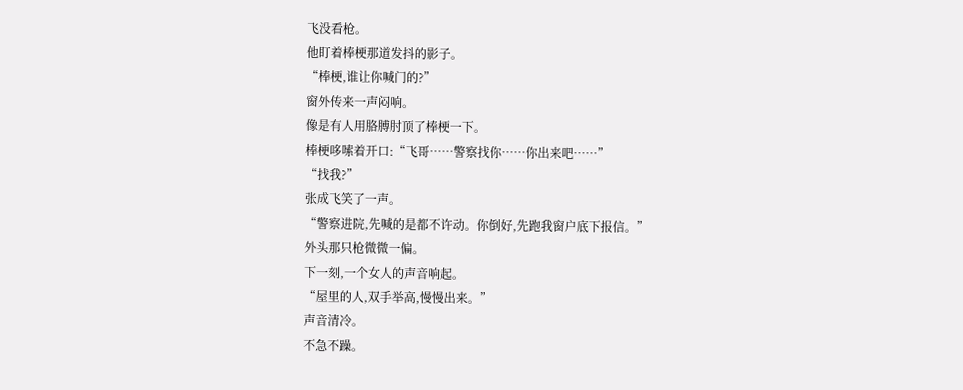飞没看枪。
他盯着棒梗那道发抖的影子。
“棒梗,谁让你喊门的?”
窗外传来一声闷响。
像是有人用胳膊肘顶了棒梗一下。
棒梗哆嗦着开口:“飞哥……警察找你……你出来吧……”
“找我?”
张成飞笑了一声。
“警察进院,先喊的是都不许动。你倒好,先跑我窗户底下报信。”
外头那只枪微微一偏。
下一刻,一个女人的声音响起。
“屋里的人,双手举高,慢慢出来。”
声音清冷。
不急不躁。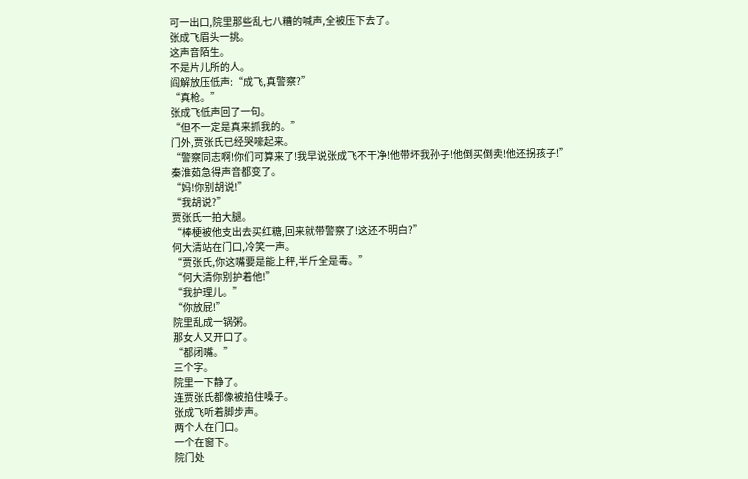可一出口,院里那些乱七八糟的喊声,全被压下去了。
张成飞眉头一挑。
这声音陌生。
不是片儿所的人。
阎解放压低声:“成飞,真警察?”
“真枪。”
张成飞低声回了一句。
“但不一定是真来抓我的。”
门外,贾张氏已经哭嚎起来。
“警察同志啊!你们可算来了!我早说张成飞不干净!他带坏我孙子!他倒买倒卖!他还拐孩子!”
秦淮茹急得声音都变了。
“妈!你别胡说!”
“我胡说?”
贾张氏一拍大腿。
“棒梗被他支出去买红糖,回来就带警察了!这还不明白?”
何大清站在门口,冷笑一声。
“贾张氏,你这嘴要是能上秤,半斤全是毒。”
“何大清你别护着他!”
“我护理儿。”
“你放屁!”
院里乱成一锅粥。
那女人又开口了。
“都闭嘴。”
三个字。
院里一下静了。
连贾张氏都像被掐住嗓子。
张成飞听着脚步声。
两个人在门口。
一个在窗下。
院门处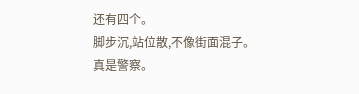还有四个。
脚步沉,站位散,不像街面混子。
真是警察。